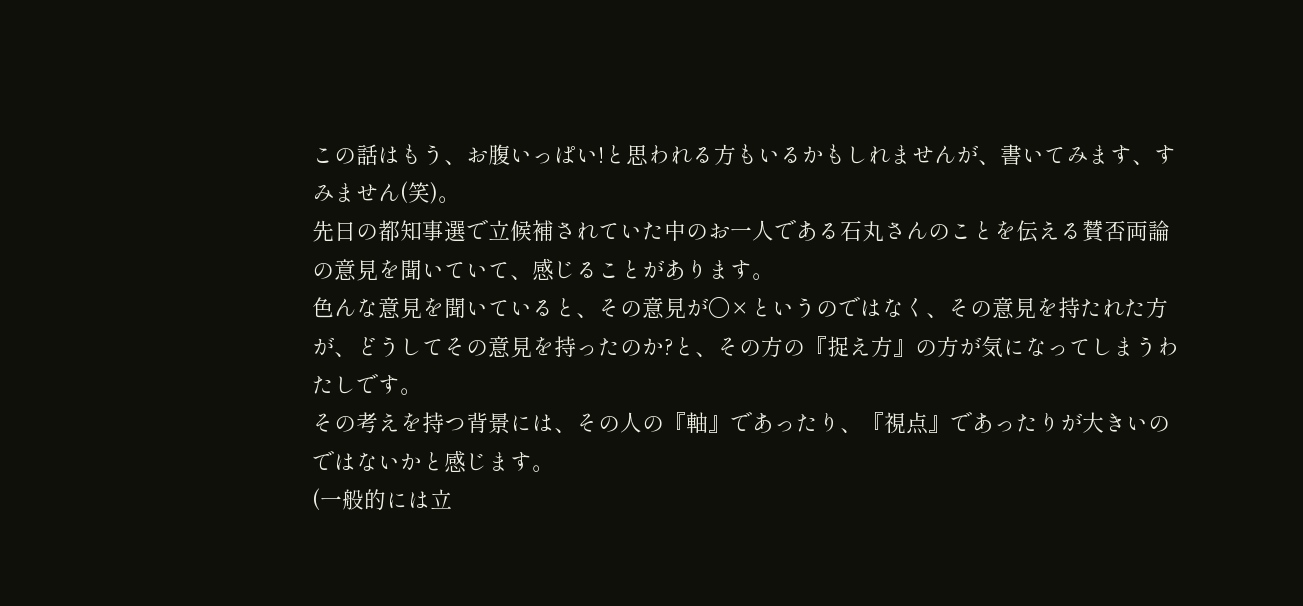この話はもう、お腹いっぱい!と思われる方もいるかもしれませんが、書いてみます、すみません(笑)。
先日の都知事選で立候補されていた中のお一人である石丸さんのことを伝える賛否両論の意見を聞いていて、感じることがあります。
色んな意見を聞いていると、その意見が〇×というのではなく、その意見を持たれた方が、どうしてその意見を持ったのか?と、その方の『捉え方』の方が気になってしまうわたしです。
その考えを持つ背景には、その人の『軸』であったり、『視点』であったりが大きいのではないかと感じます。
(一般的には立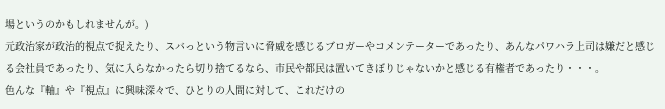場というのかもしれませんが。)
元政治家が政治的視点で捉えたり、スバっという物言いに脅威を感じるブロガーやコメンテーターであったり、あんなパワハラ上司は嫌だと感じる会社員であったり、気に入らなかったら切り捨てるなら、市民や都民は置いてきぼりじゃないかと感じる有権者であったり・・・。
色んな『軸』や『視点』に興味深々で、ひとりの人間に対して、これだけの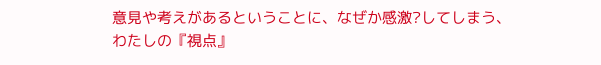意見や考えがあるということに、なぜか感激?してしまう、
わたしの『視点』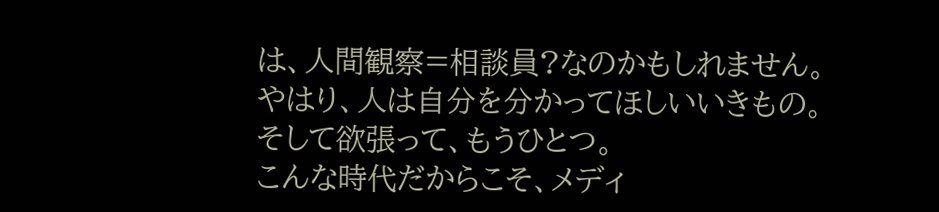は、人間観察=相談員?なのかもしれません。
やはり、人は自分を分かってほしいいきもの。
そして欲張って、もうひとつ。
こんな時代だからこそ、メディ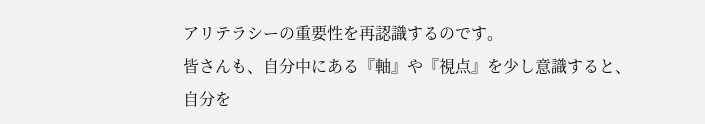アリテラシーの重要性を再認識するのです。
皆さんも、自分中にある『軸』や『視点』を少し意識すると、
自分を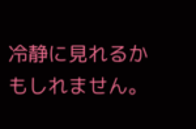冷静に見れるかもしれません。